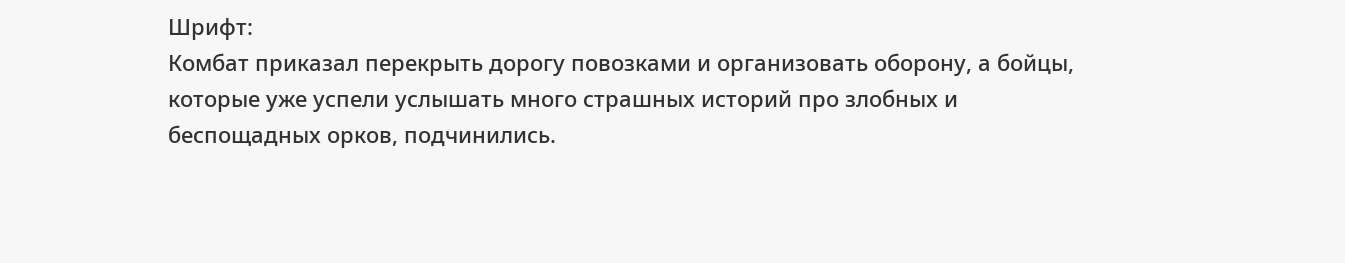Шрифт:
Комбат приказал перекрыть дорогу повозками и организовать оборону, а бойцы, которые уже успели услышать много страшных историй про злобных и беспощадных орков, подчинились.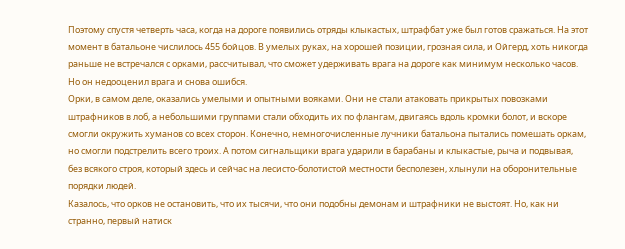Поэтому спустя четверть часа, когда на дороге появились отряды клыкастых, штрафбат уже был готов сражаться. На этот момент в батальоне числилось 455 бойцов. В умелых руках, на хорошей позиции, грозная сила, и Ойгерд, хоть никогда раньше не встречался с орками, рассчитывал, что сможет удерживать врага на дороге как минимум несколько часов. Но он недооценил врага и снова ошибся.
Орки, в самом деле, оказались умелыми и опытными вояками. Они не стали атаковать прикрытых повозками штрафников в лоб, а небольшими группами стали обходить их по флангам, двигаясь вдоль кромки болот, и вскоре смогли окружить хуманов со всех сторон. Конечно, немногочисленные лучники батальона пытались помешать оркам, но смогли подстрелить всего троих. А потом сигнальщики врага ударили в барабаны и клыкастые, рыча и подвывая, без всякого строя, который здесь и сейчас на лесисто-болотистой местности бесполезен, хлынули на оборонительные порядки людей.
Казалось, что орков не остановить, что их тысячи, что они подобны демонам и штрафники не выстоят. Но, как ни странно, первый натиск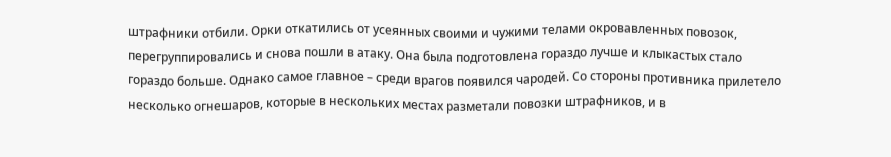штрафники отбили. Орки откатились от усеянных своими и чужими телами окровавленных повозок, перегруппировались и снова пошли в атаку. Она была подготовлена гораздо лучше и клыкастых стало гораздо больше. Однако самое главное – среди врагов появился чародей. Со стороны противника прилетело несколько огнешаров, которые в нескольких местах разметали повозки штрафников, и в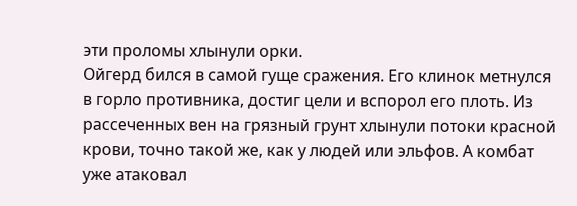эти проломы хлынули орки.
Ойгерд бился в самой гуще сражения. Его клинок метнулся в горло противника, достиг цели и вспорол его плоть. Из рассеченных вен на грязный грунт хлынули потоки красной крови, точно такой же, как у людей или эльфов. А комбат уже атаковал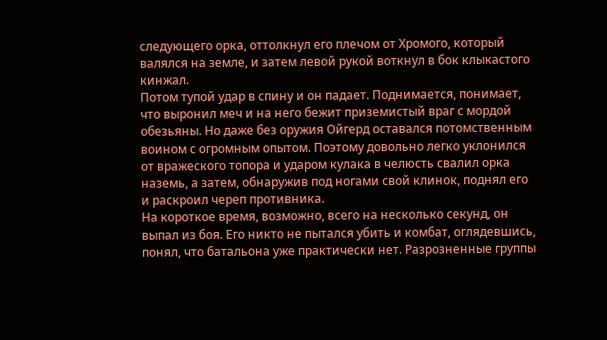следующего орка, оттолкнул его плечом от Хромого, который валялся на земле, и затем левой рукой воткнул в бок клыкастого кинжал.
Потом тупой удар в спину и он падает. Поднимается, понимает, что выронил меч и на него бежит приземистый враг с мордой обезьяны. Но даже без оружия Ойгерд оставался потомственным воином с огромным опытом. Поэтому довольно легко уклонился от вражеского топора и ударом кулака в челюсть свалил орка наземь, а затем, обнаружив под ногами свой клинок, поднял его и раскроил череп противника.
На короткое время, возможно, всего на несколько секунд, он выпал из боя. Его никто не пытался убить и комбат, оглядевшись, понял, что батальона уже практически нет. Разрозненные группы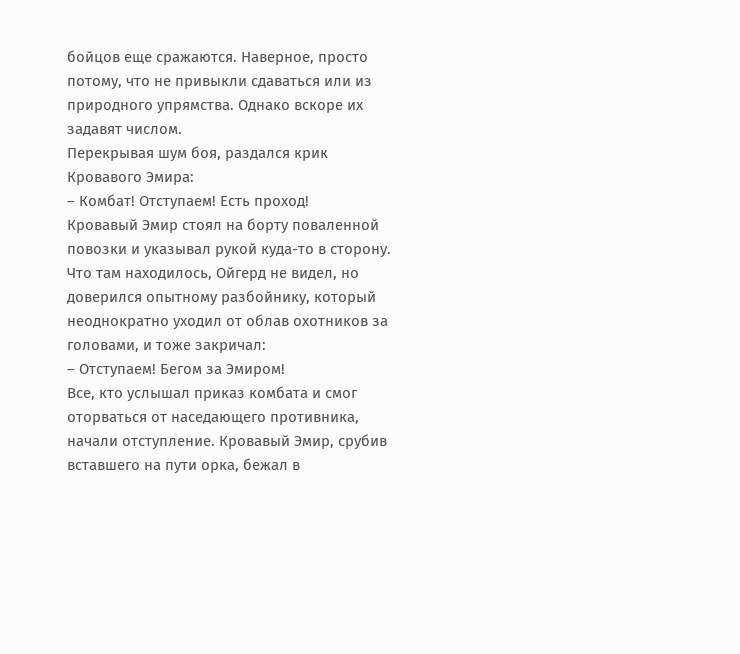бойцов еще сражаются. Наверное, просто потому, что не привыкли сдаваться или из природного упрямства. Однако вскоре их задавят числом.
Перекрывая шум боя, раздался крик Кровавого Эмира:
– Комбат! Отступаем! Есть проход!
Кровавый Эмир стоял на борту поваленной повозки и указывал рукой куда-то в сторону. Что там находилось, Ойгерд не видел, но доверился опытному разбойнику, который неоднократно уходил от облав охотников за головами, и тоже закричал:
– Отступаем! Бегом за Эмиром!
Все, кто услышал приказ комбата и смог оторваться от наседающего противника, начали отступление. Кровавый Эмир, срубив вставшего на пути орка, бежал в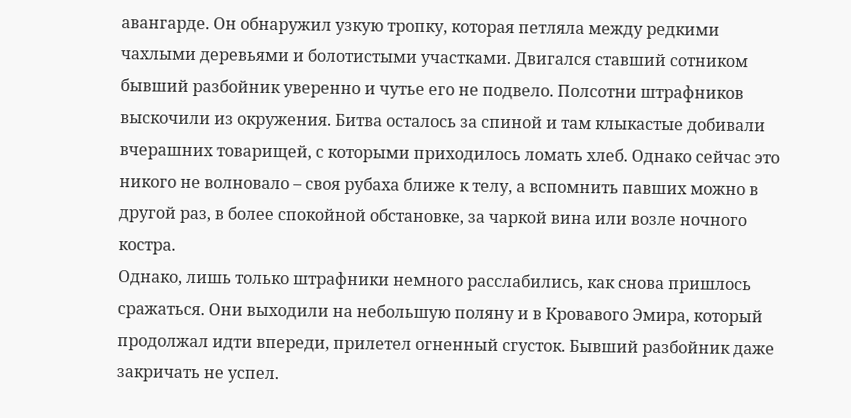авангарде. Он обнаружил узкую тропку, которая петляла между редкими чахлыми деревьями и болотистыми участками. Двигался ставший сотником бывший разбойник уверенно и чутье его не подвело. Полсотни штрафников выскочили из окружения. Битва осталось за спиной и там клыкастые добивали вчерашних товарищей, с которыми приходилось ломать хлеб. Однако сейчас это никого не волновало – своя рубаха ближе к телу, а вспомнить павших можно в другой раз, в более спокойной обстановке, за чаркой вина или возле ночного костра.
Однако, лишь только штрафники немного расслабились, как снова пришлось сражаться. Они выходили на небольшую поляну и в Кровавого Эмира, который продолжал идти впереди, прилетел огненный сгусток. Бывший разбойник даже закричать не успел.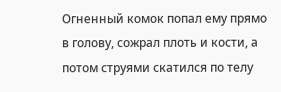Огненный комок попал ему прямо в голову, сожрал плоть и кости, а потом струями скатился по телу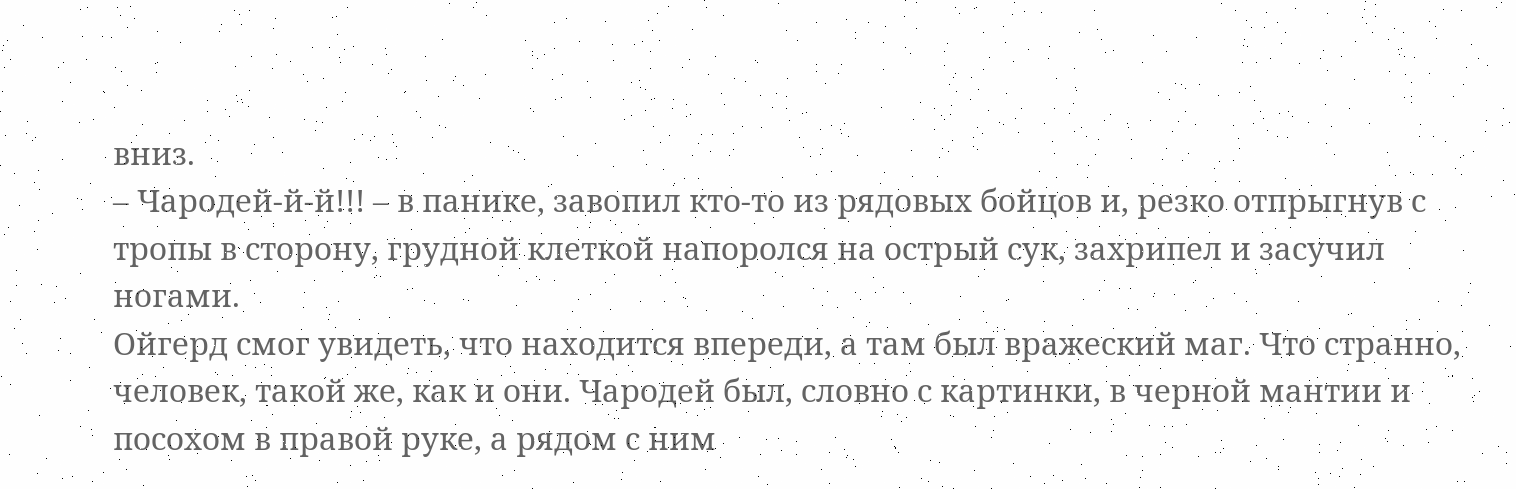вниз.
– Чародей-й-й!!! – в панике, завопил кто-то из рядовых бойцов и, резко отпрыгнув с тропы в сторону, грудной клеткой напоролся на острый сук, захрипел и засучил ногами.
Ойгерд смог увидеть, что находится впереди, а там был вражеский маг. Что странно, человек, такой же, как и они. Чародей был, словно с картинки, в черной мантии и посохом в правой руке, а рядом с ним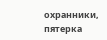охранники, пятерка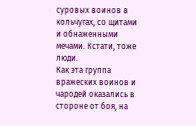суровых воинов в кольчугах, со щитами и обнаженными мечами. Кстати, тоже люди.
Как эта группа вражеских воинов и чародей оказались в стороне от боя, на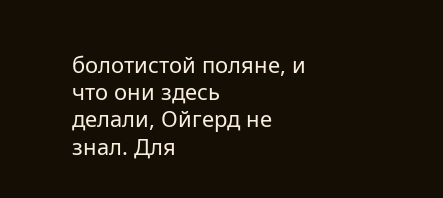болотистой поляне, и что они здесь делали, Ойгерд не знал. Для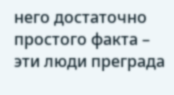него достаточно простого факта – эти люди преграда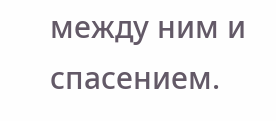между ним и спасением.